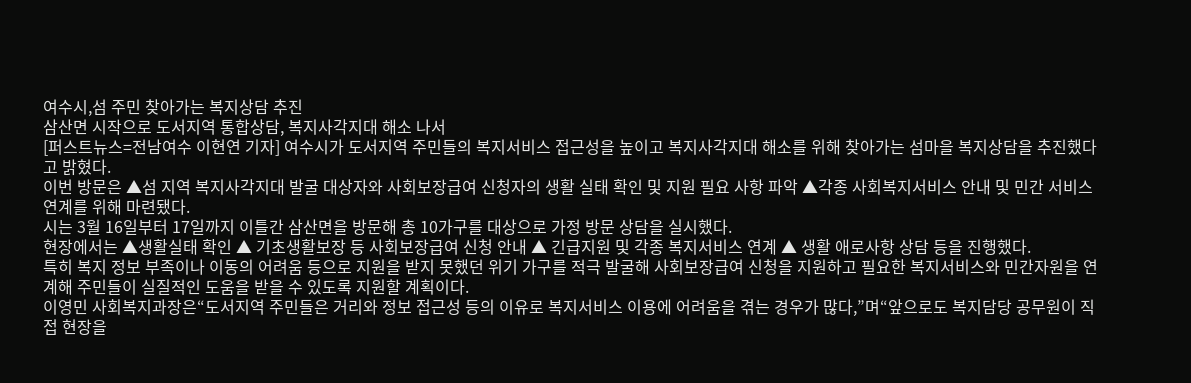여수시,섬 주민 찾아가는 복지상담 추진
삼산면 시작으로 도서지역 통합상담, 복지사각지대 해소 나서
[퍼스트뉴스=전남여수 이현연 기자] 여수시가 도서지역 주민들의 복지서비스 접근성을 높이고 복지사각지대 해소를 위해 찾아가는 섬마을 복지상담을 추진했다고 밝혔다.
이번 방문은 ▲섬 지역 복지사각지대 발굴 대상자와 사회보장급여 신청자의 생활 실태 확인 및 지원 필요 사항 파악 ▲각종 사회복지서비스 안내 및 민간 서비스 연계를 위해 마련됐다.
시는 3월 16일부터 17일까지 이틀간 삼산면을 방문해 총 10가구를 대상으로 가정 방문 상담을 실시했다.
현장에서는 ▲생활실태 확인 ▲ 기초생활보장 등 사회보장급여 신청 안내 ▲ 긴급지원 및 각종 복지서비스 연계 ▲ 생활 애로사항 상담 등을 진행했다.
특히 복지 정보 부족이나 이동의 어려움 등으로 지원을 받지 못했던 위기 가구를 적극 발굴해 사회보장급여 신청을 지원하고 필요한 복지서비스와 민간자원을 연계해 주민들이 실질적인 도움을 받을 수 있도록 지원할 계획이다.
이영민 사회복지과장은“도서지역 주민들은 거리와 정보 접근성 등의 이유로 복지서비스 이용에 어려움을 겪는 경우가 많다,”며“앞으로도 복지담당 공무원이 직접 현장을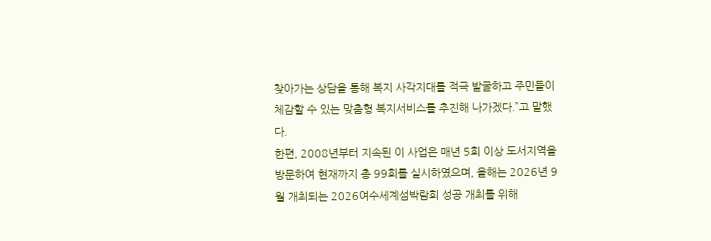찾아가는 상담을 통해 복지 사각지대를 적극 발굴하고 주민들이 체감할 수 있는 맞춤형 복지서비스를 추진해 나가겠다.”고 말했다.
한편, 2008년부터 지속된 이 사업은 매년 5회 이상 도서지역을 방문하여 현재까지 총 99회를 실시하였으며, 올해는 2026년 9월 개최되는 2026여수세계섬박람회 성공 개최를 위해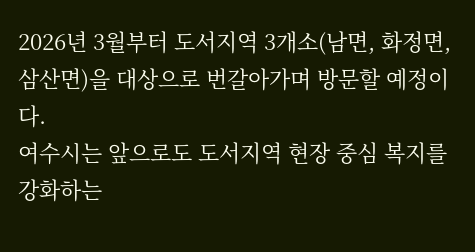2026년 3월부터 도서지역 3개소(남면, 화정면, 삼산면)을 대상으로 번갈아가며 방문할 예정이다.
여수시는 앞으로도 도서지역 현장 중심 복지를 강화하는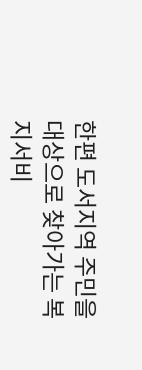한편 도서지역 주민을 대상으로 찾아가는 복지서비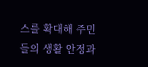스를 확대해 주민들의 생활 안정과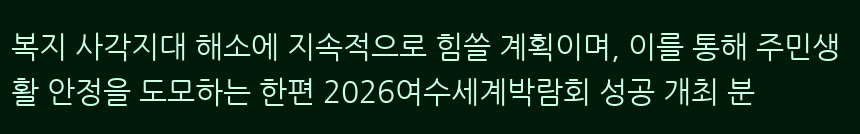복지 사각지대 해소에 지속적으로 힘쓸 계획이며, 이를 통해 주민생활 안정을 도모하는 한편 2026여수세계박람회 성공 개최 분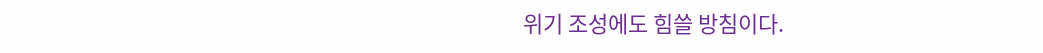위기 조성에도 힘쓸 방침이다.